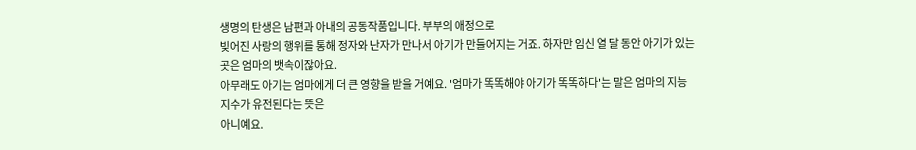생명의 탄생은 남편과 아내의 공동작품입니다. 부부의 애정으로
빚어진 사랑의 행위를 통해 정자와 난자가 만나서 아기가 만들어지는 거죠. 하자만 임신 열 달 동안 아기가 있는 곳은 엄마의 뱃속이잖아요.
아무래도 아기는 엄마에게 더 큰 영향을 받을 거예요. '엄마가 똑똑해야 아기가 똑똑하다'는 말은 엄마의 지능지수가 유전된다는 뜻은
아니예요.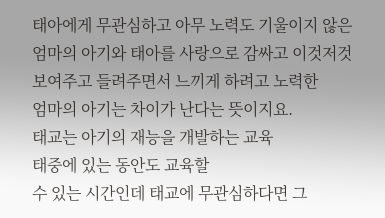태아에게 무관심하고 아무 노력도 기울이지 않은 엄마의 아기와 태아를 사랑으로 감싸고 이것저것 보여주고 들려주면서 느끼게 하려고 노력한
엄마의 아기는 차이가 난다는 뜻이지요.
태교는 아기의 재능을 개발하는 교육
태중에 있는 동안도 교육할
수 있는 시간인데 태교에 무관심하다면 그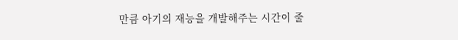만큼 아기의 재능을 개발해주는 시간이 줄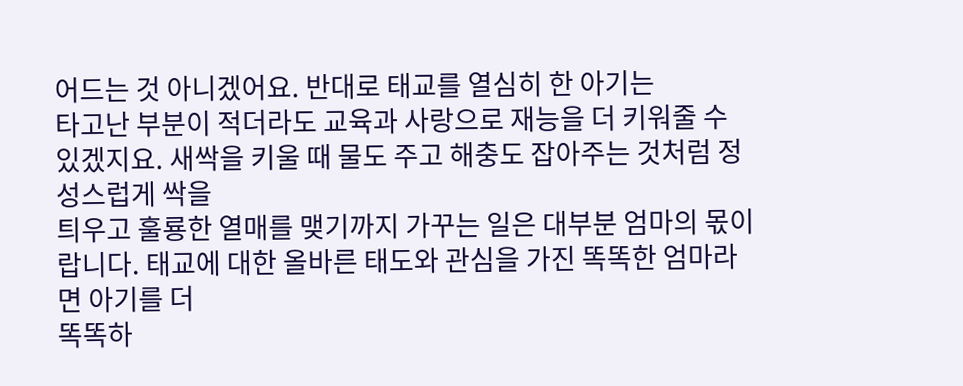어드는 것 아니겠어요. 반대로 태교를 열심히 한 아기는
타고난 부분이 적더라도 교육과 사랑으로 재능을 더 키워줄 수 있겠지요. 새싹을 키울 때 물도 주고 해충도 잡아주는 것처럼 정성스럽게 싹을
틔우고 훌룡한 열매를 맺기까지 가꾸는 일은 대부분 엄마의 몫이랍니다. 태교에 대한 올바른 태도와 관심을 가진 똑똑한 엄마라면 아기를 더
똑똑하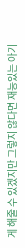게 해줄 수 있겠지만 그렇지 않다면 재능있는 아기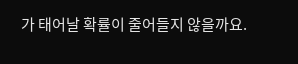가 태어날 확률이 줄어들지 않을까요.